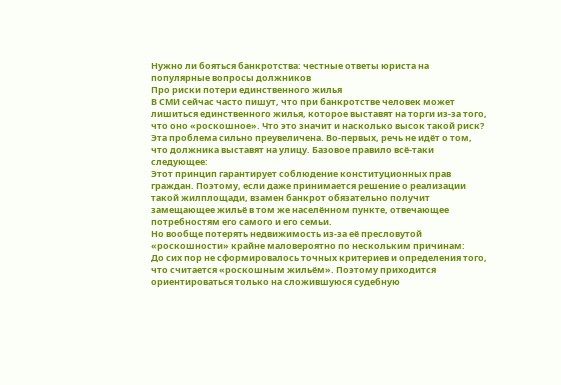Нужно ли бояться банкротства: честные ответы юриста на популярные вопросы должников
Про риски потери единственного жилья
В СМИ сейчас часто пишут, что при банкротстве человек может лишиться единственного жилья, которое выставят на торги из-за того, что оно «роскошное». Что это значит и насколько высок такой риск?
Эта проблема сильно преувеличена. Во-первых, речь не идёт о том, что должника выставят на улицу. Базовое правило всё-таки следующее:
Этот принцип гарантирует соблюдение конституционных прав граждан. Поэтому, если даже принимается решение о реализации такой жилплощади, взамен банкрот обязательно получит замещающее жильё в том же населённом пункте, отвечающее потребностям его самого и его семьи.
Но вообще потерять недвижимость из-за её пресловутой «роскошности» крайне маловероятно по нескольким причинам:
До сих пор не сформировалось точных критериев и определения того, что считается «роскошным жильём». Поэтому приходится ориентироваться только на сложившуюся судебную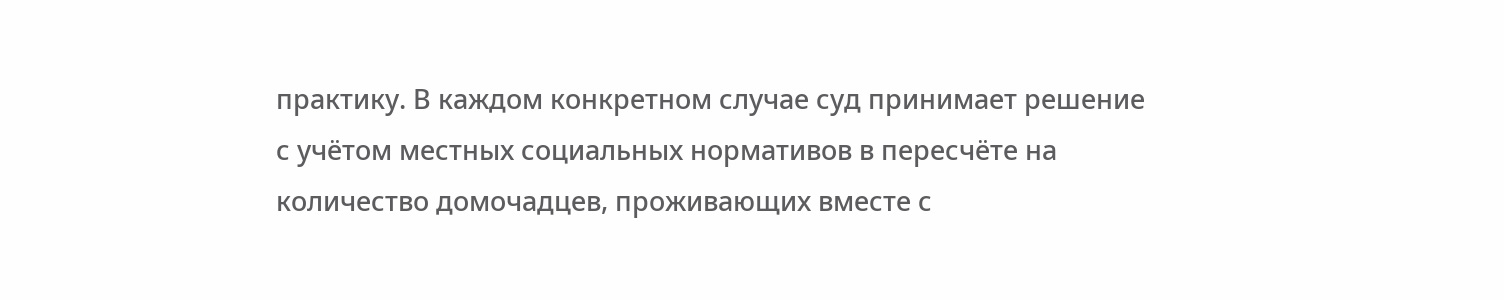практику. В каждом конкретном случае суд принимает решение с учётом местных социальных нормативов в пересчёте на количество домочадцев, проживающих вместе с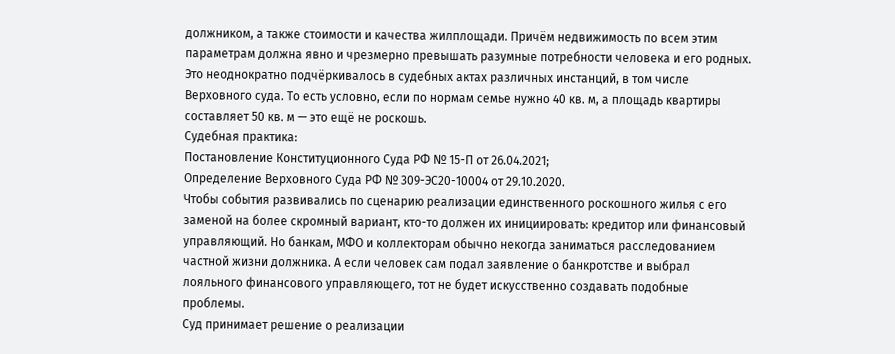должником, а также стоимости и качества жилплощади. Причём недвижимость по всем этим параметрам должна явно и чрезмерно превышать разумные потребности человека и его родных. Это неоднократно подчёркивалось в судебных актах различных инстанций, в том числе Верховного суда. То есть условно, если по нормам семье нужно 40 кв. м, а площадь квартиры составляет 50 кв. м — это ещё не роскошь.
Судебная практика:
Постановление Конституционного Суда РФ № 15-П от 26.04.2021;
Определение Верховного Суда РФ № 309-ЭС20-10004 от 29.10.2020.
Чтобы события развивались по сценарию реализации единственного роскошного жилья с его заменой на более скромный вариант, кто-то должен их инициировать: кредитор или финансовый управляющий. Но банкам, МФО и коллекторам обычно некогда заниматься расследованием частной жизни должника. А если человек сам подал заявление о банкротстве и выбрал лояльного финансового управляющего, тот не будет искусственно создавать подобные проблемы.
Суд принимает решение о реализации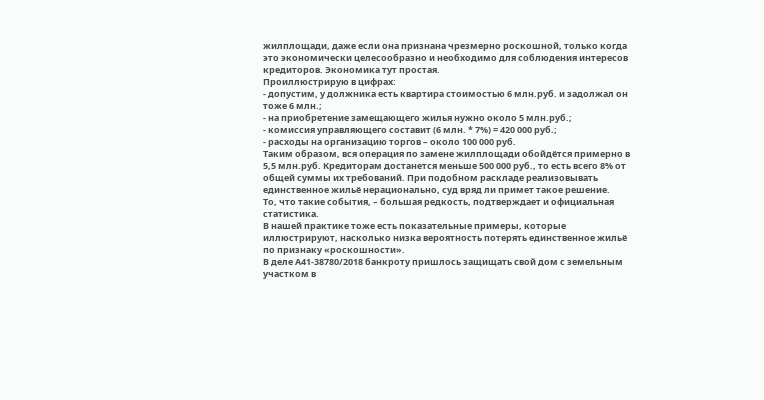жилплощади, даже если она признана чрезмерно роскошной, только когда это экономически целесообразно и необходимо для соблюдения интересов кредиторов. Экономика тут простая.
Проиллюстрирую в цифрах:
- допустим, у должника есть квартира стоимостью 6 млн.руб. и задолжал он тоже 6 млн.;
- на приобретение замещающего жилья нужно около 5 млн.руб.;
- комиссия управляющего составит (6 млн. * 7%) = 420 000 руб.;
- расходы на организацию торгов – около 100 000 руб.
Таким образом, вся операция по замене жилплощади обойдётся примерно в 5,5 млн.руб. Кредиторам достанется меньше 500 000 руб., то есть всего 8% от общей суммы их требований. При подобном раскладе реализовывать единственное жильё нерационально, суд вряд ли примет такое решение.
То, что такие события, – большая редкость, подтверждает и официальная статистика.
В нашей практике тоже есть показательные примеры, которые иллюстрируют, насколько низка вероятность потерять единственное жильё по признаку «роскошности».
В деле А41-38780/2018 банкроту пришлось защищать свой дом с земельным участком в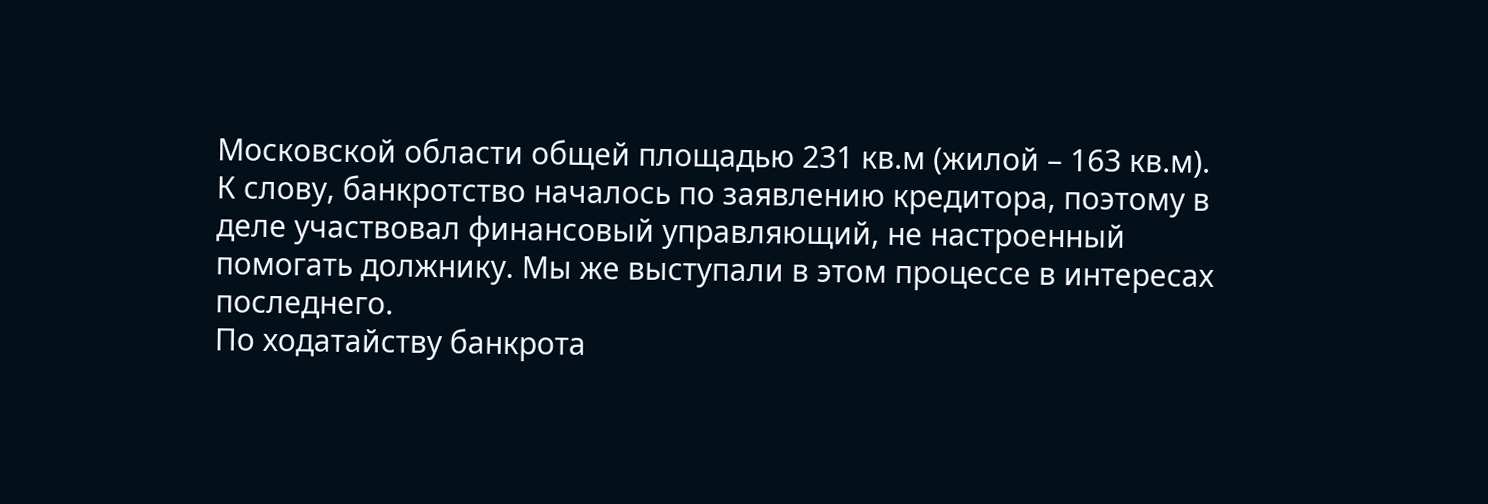Московской области общей площадью 231 кв.м (жилой – 163 кв.м). К слову, банкротство началось по заявлению кредитора, поэтому в деле участвовал финансовый управляющий, не настроенный помогать должнику. Мы же выступали в этом процессе в интересах последнего.
По ходатайству банкрота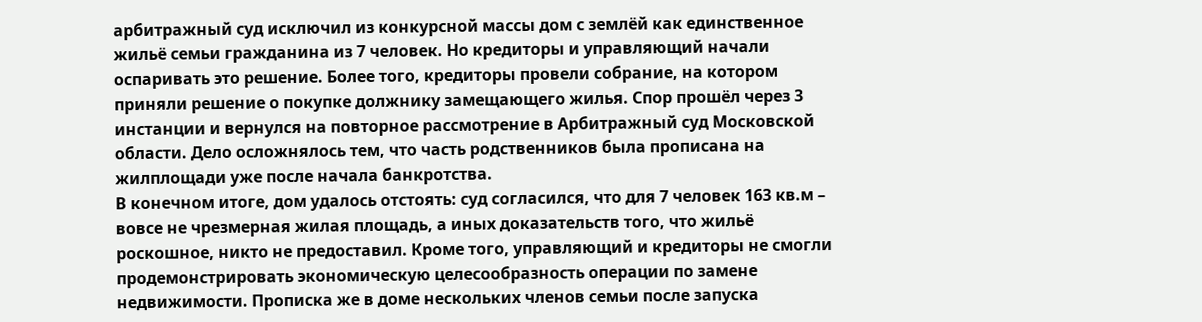арбитражный суд исключил из конкурсной массы дом с землёй как единственное жильё семьи гражданина из 7 человек. Но кредиторы и управляющий начали оспаривать это решение. Более того, кредиторы провели собрание, на котором приняли решение о покупке должнику замещающего жилья. Спор прошёл через 3 инстанции и вернулся на повторное рассмотрение в Арбитражный суд Московской области. Дело осложнялось тем, что часть родственников была прописана на жилплощади уже после начала банкротства.
В конечном итоге, дом удалось отстоять: суд согласился, что для 7 человек 163 кв.м – вовсе не чрезмерная жилая площадь, а иных доказательств того, что жильё роскошное, никто не предоставил. Кроме того, управляющий и кредиторы не смогли продемонстрировать экономическую целесообразность операции по замене недвижимости. Прописка же в доме нескольких членов семьи после запуска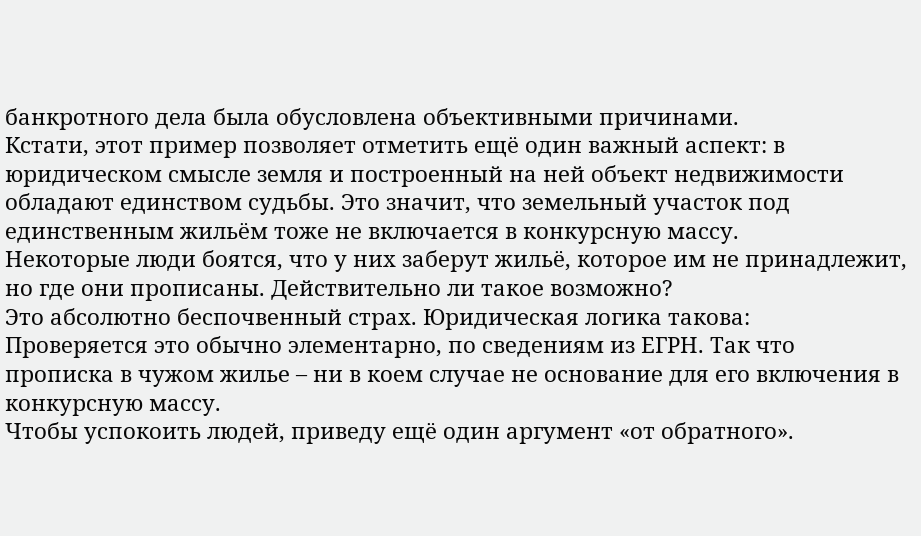банкротного дела была обусловлена объективными причинами.
Кстати, этот пример позволяет отметить ещё один важный аспект: в юридическом смысле земля и построенный на ней объект недвижимости обладают единством судьбы. Это значит, что земельный участок под единственным жильём тоже не включается в конкурсную массу.
Некоторые люди боятся, что у них заберут жильё, которое им не принадлежит, но где они прописаны. Действительно ли такое возможно?
Это абсолютно беспочвенный страх. Юридическая логика такова:
Проверяется это обычно элементарно, по сведениям из ЕГРН. Так что прописка в чужом жилье – ни в коем случае не основание для его включения в конкурсную массу.
Чтобы успокоить людей, приведу ещё один аргумент «от обратного».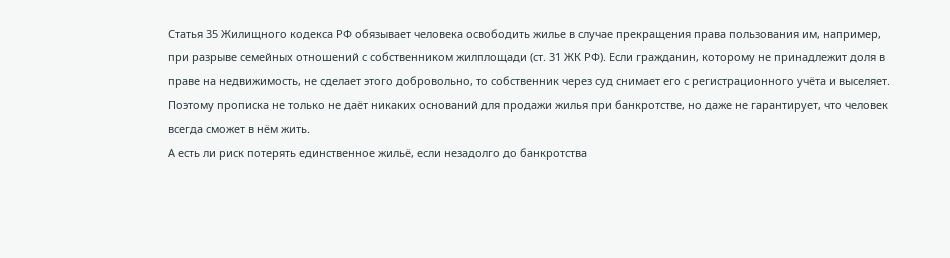Статья 35 Жилищного кодекса РФ обязывает человека освободить жилье в случае прекращения права пользования им, например, при разрыве семейных отношений с собственником жилплощади (ст. 31 ЖК РФ). Если гражданин, которому не принадлежит доля в праве на недвижимость, не сделает этого добровольно, то собственник через суд снимает его с регистрационного учёта и выселяет. Поэтому прописка не только не даёт никаких оснований для продажи жилья при банкротстве, но даже не гарантирует, что человек всегда сможет в нём жить.
А есть ли риск потерять единственное жильё, если незадолго до банкротства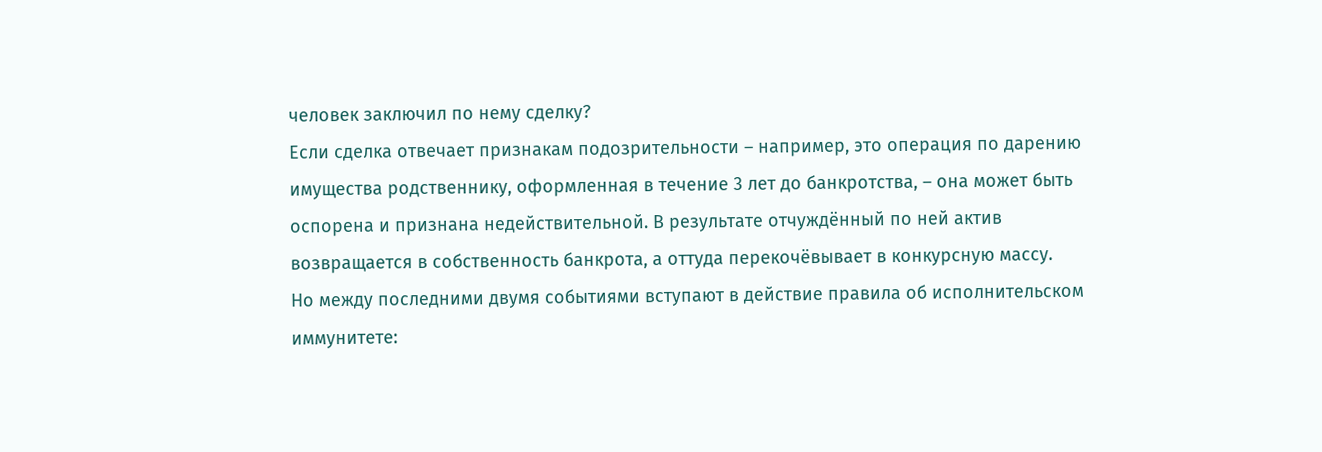человек заключил по нему сделку?
Если сделка отвечает признакам подозрительности – например, это операция по дарению имущества родственнику, оформленная в течение 3 лет до банкротства, – она может быть оспорена и признана недействительной. В результате отчуждённый по ней актив возвращается в собственность банкрота, а оттуда перекочёвывает в конкурсную массу.
Но между последними двумя событиями вступают в действие правила об исполнительском иммунитете: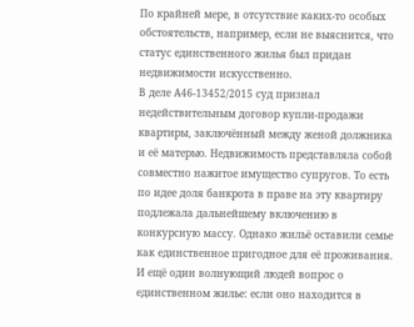По крайней мере, в отсутствие каких-то особых обстоятельств, например, если не выяснится, что статус единственного жилья был придан недвижимости искусственно.
В деле А46-13452/2015 суд признал недействительным договор купли-продажи квартиры, заключённый между женой должника и её матерью. Недвижимость представляла собой совместно нажитое имущество супругов. То есть по идее доля банкрота в праве на эту квартиру подлежала дальнейшему включению в конкурсную массу. Однако жильё оставили семье как единственное пригодное для её проживания.
И ещё один волнующий людей вопрос о единственном жилье: если оно находится в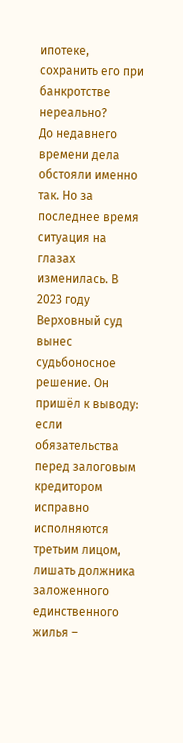ипотеке, сохранить его при банкротстве нереально?
До недавнего времени дела обстояли именно так. Но за последнее время ситуация на глазах изменилась. В 2023 году Верховный суд вынес судьбоносное решение. Он пришёл к выводу: если обязательства перед залоговым кредитором исправно исполняются третьим лицом, лишать должника заложенного единственного жилья –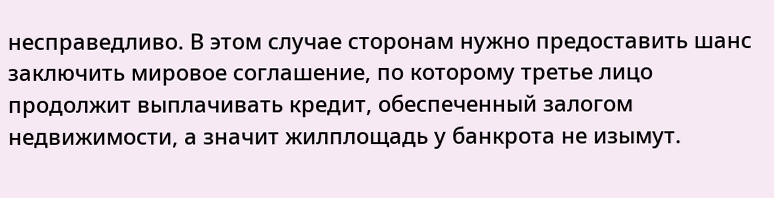несправедливо. В этом случае сторонам нужно предоставить шанс заключить мировое соглашение, по которому третье лицо продолжит выплачивать кредит, обеспеченный залогом недвижимости, а значит жилплощадь у банкрота не изымут.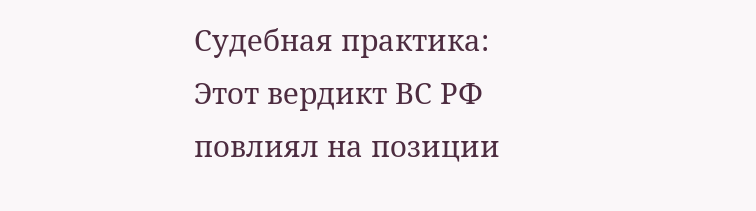Судебная практика:
Этот вердикт ВС РФ повлиял на позиции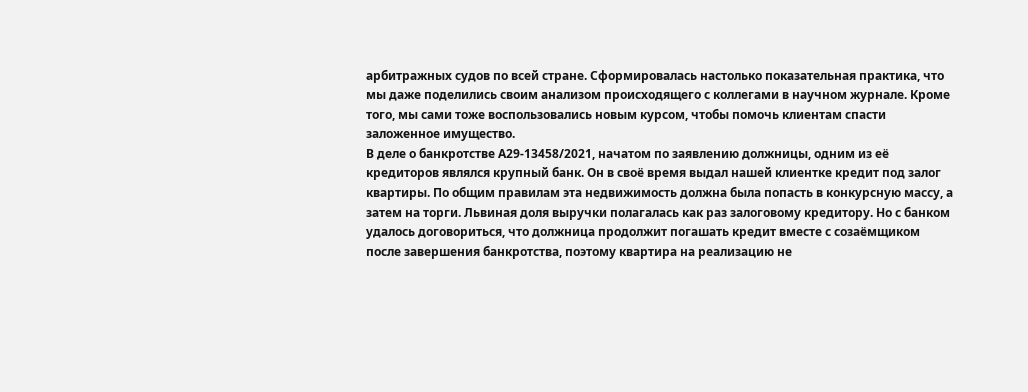арбитражных судов по всей стране. Сформировалась настолько показательная практика, что мы даже поделились своим анализом происходящего с коллегами в научном журнале. Кроме того, мы сами тоже воспользовались новым курсом, чтобы помочь клиентам спасти заложенное имущество.
В деле о банкротстве А29-13458/2021, начатом по заявлению должницы, одним из её кредиторов являлся крупный банк. Он в своё время выдал нашей клиентке кредит под залог квартиры. По общим правилам эта недвижимость должна была попасть в конкурсную массу, а затем на торги. Львиная доля выручки полагалась как раз залоговому кредитору. Но с банком удалось договориться, что должница продолжит погашать кредит вместе с созаёмщиком после завершения банкротства, поэтому квартира на реализацию не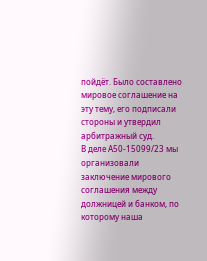пойдёт. Было составлено мировое соглашение на эту тему, его подписали стороны и утвердил арбитражный суд.
В деле А50-15099/23 мы организовали заключение мирового соглашения между должницей и банком, по которому наша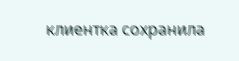клиентка сохранила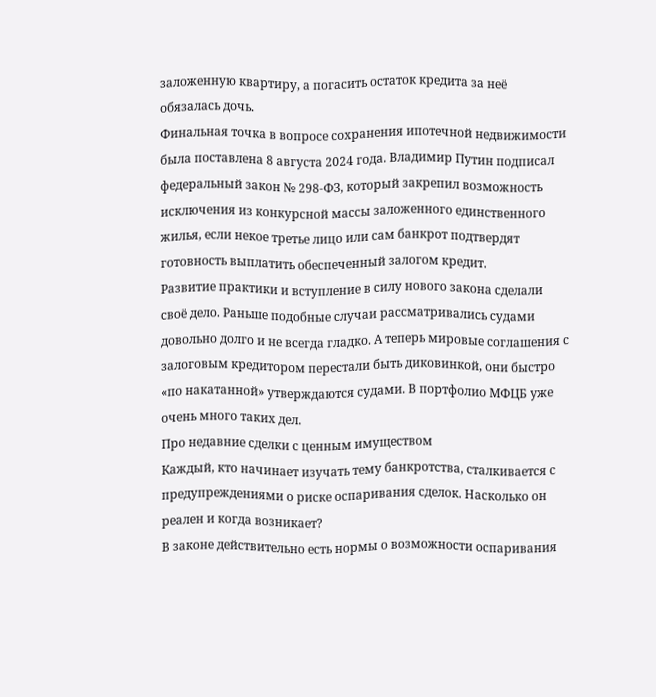заложенную квартиру, а погасить остаток кредита за неё обязалась дочь.
Финальная точка в вопросе сохранения ипотечной недвижимости была поставлена 8 августа 2024 года. Владимир Путин подписал федеральный закон № 298-ФЗ, который закрепил возможность исключения из конкурсной массы заложенного единственного жилья, если некое третье лицо или сам банкрот подтвердят готовность выплатить обеспеченный залогом кредит.
Развитие практики и вступление в силу нового закона сделали своё дело. Раньше подобные случаи рассматривались судами довольно долго и не всегда гладко. А теперь мировые соглашения с залоговым кредитором перестали быть диковинкой, они быстро «по накатанной» утверждаются судами. В портфолио МФЦБ уже очень много таких дел.
Про недавние сделки с ценным имуществом
Каждый, кто начинает изучать тему банкротства, сталкивается с предупреждениями о риске оспаривания сделок. Насколько он реален и когда возникает?
В законе действительно есть нормы о возможности оспаривания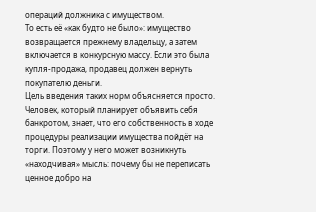операций должника с имуществом.
То есть её «как будто не было»: имущество возвращается прежнему владельцу, а затем включается в конкурсную массу. Если это была купля-продажа, продавец должен вернуть покупателю деньги.
Цель введения таких норм объясняется просто. Человек, который планирует объявить себя банкротом, знает, что его собственность в ходе процедуры реализации имущества пойдёт на торги. Поэтому у него может возникнуть «находчивая» мысль: почему бы не переписать ценное добро на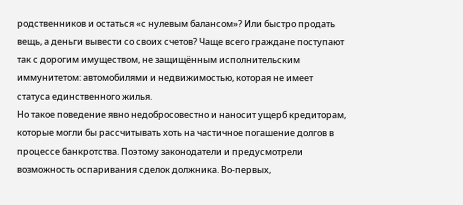родственников и остаться «с нулевым балансом»? Или быстро продать вещь, а деньги вывести со своих счетов? Чаще всего граждане поступают так с дорогим имуществом, не защищённым исполнительским иммунитетом: автомобилями и недвижимостью, которая не имеет статуса единственного жилья.
Но такое поведение явно недобросовестно и наносит ущерб кредиторам, которые могли бы рассчитывать хоть на частичное погашение долгов в процессе банкротства. Поэтому законодатели и предусмотрели возможность оспаривания сделок должника. Во-первых,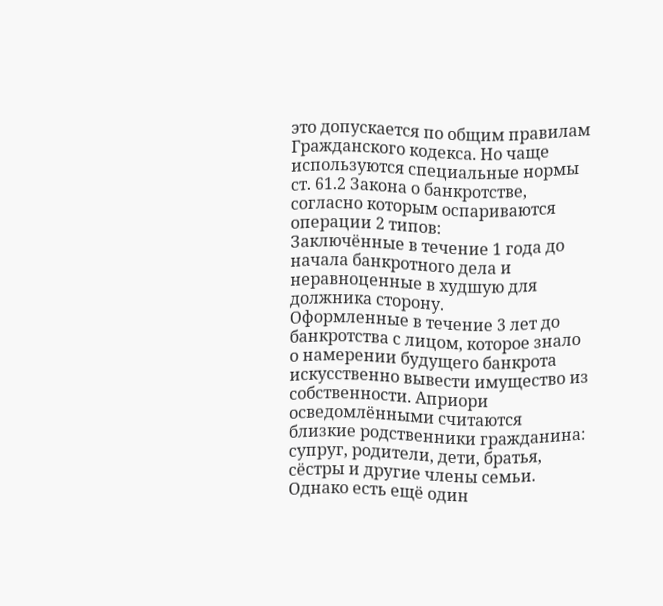это допускается по общим правилам Гражданского кодекса. Но чаще используются специальные нормы ст. 61.2 Закона о банкротстве, согласно которым оспариваются операции 2 типов:
Заключённые в течение 1 года до начала банкротного дела и неравноценные в худшую для должника сторону.
Оформленные в течение 3 лет до банкротства с лицом, которое знало о намерении будущего банкрота искусственно вывести имущество из собственности. Априори осведомлёнными считаются близкие родственники гражданина: супруг, родители, дети, братья, сёстры и другие члены семьи.
Однако есть ещё один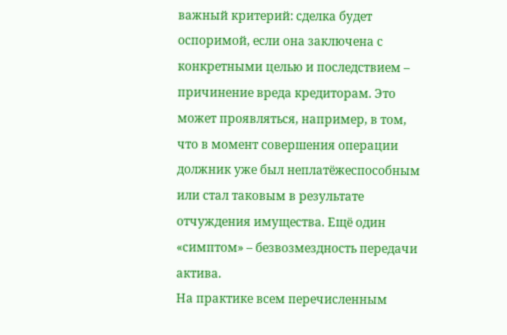важный критерий: сделка будет оспоримой, если она заключена с конкретными целью и последствием – причинение вреда кредиторам. Это может проявляться, например, в том, что в момент совершения операции должник уже был неплатёжеспособным или стал таковым в результате отчуждения имущества. Ещё один «симптом» – безвозмездность передачи актива.
На практике всем перечисленным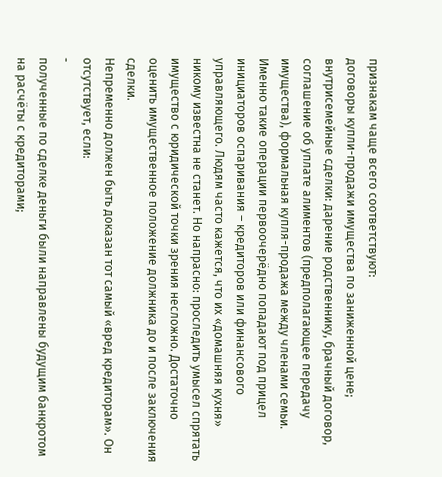признакам чаще всего соответствуют:
договоры купли-продажи имущества по заниженной цене;
внутрисемейные сделки: дарение родственнику, брачный договор, соглашение об уплате алиментов (предполагающее передачу имущества), формальная купля-продажа между членами семьи.
Именно такие операции первоочерёдно попадают под прицел инициаторов оспаривания – кредиторов или финансового управляющего. Людям часто кажется, что их «домашняя кухня» никому известна не станет. Но напрасно: проследить умысел спрятать имущество с юридической точки зрения несложно. Достаточно оценить имущественное положение должника до и после заключения сделки.
Непременно должен быть доказан тот самый «вред кредиторам». Он отсутствует, если:
-
полученные по сделке деньги были направлены будущим банкротом на расчёты с кредиторами;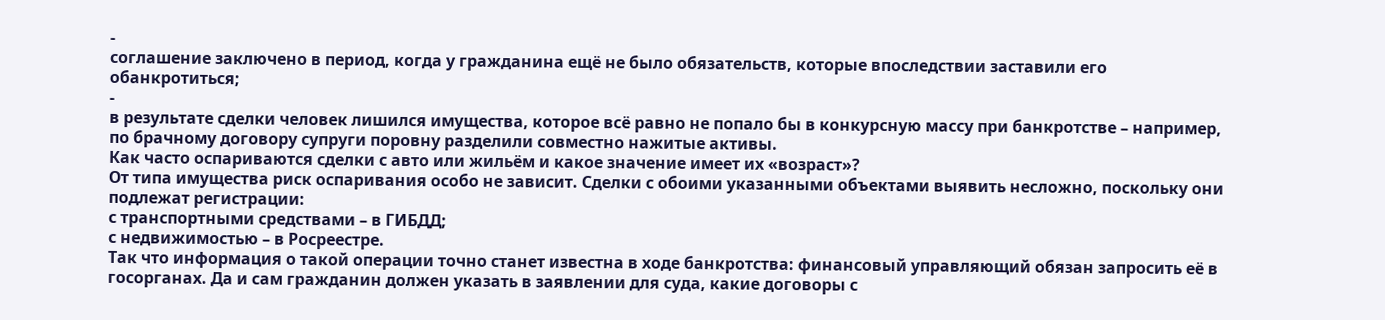-
соглашение заключено в период, когда у гражданина ещё не было обязательств, которые впоследствии заставили его обанкротиться;
-
в результате сделки человек лишился имущества, которое всё равно не попало бы в конкурсную массу при банкротстве – например, по брачному договору супруги поровну разделили совместно нажитые активы.
Как часто оспариваются сделки с авто или жильём и какое значение имеет их «возраст»?
От типа имущества риск оспаривания особо не зависит. Сделки с обоими указанными объектами выявить несложно, поскольку они подлежат регистрации:
с транспортными средствами – в ГИБДД;
с недвижимостью – в Росреестре.
Так что информация о такой операции точно станет известна в ходе банкротства: финансовый управляющий обязан запросить её в госорганах. Да и сам гражданин должен указать в заявлении для суда, какие договоры с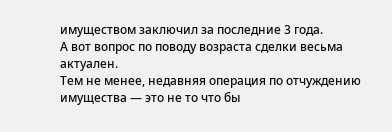имуществом заключил за последние 3 года.
А вот вопрос по поводу возраста сделки весьма актуален.
Тем не менее, недавняя операция по отчуждению имущества — это не то что бы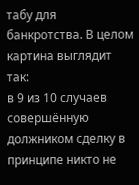табу для банкротства. В целом картина выглядит так:
в 9 из 10 случаев совершённую должником сделку в принципе никто не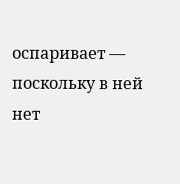оспаривает — поскольку в ней нет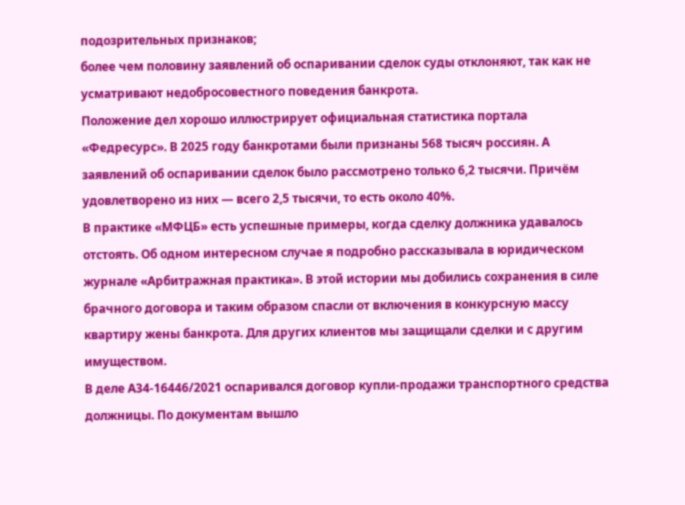подозрительных признаков;
более чем половину заявлений об оспаривании сделок суды отклоняют, так как не усматривают недобросовестного поведения банкрота.
Положение дел хорошо иллюстрирует официальная статистика портала «Федресурс». В 2025 году банкротами были признаны 568 тысяч россиян. А заявлений об оспаривании сделок было рассмотрено только 6,2 тысячи. Причём удовлетворено из них — всего 2,5 тысячи, то есть около 40%.
В практике «МФЦБ» есть успешные примеры, когда сделку должника удавалось отстоять. Об одном интересном случае я подробно рассказывала в юридическом журнале «Арбитражная практика». В этой истории мы добились сохранения в силе брачного договора и таким образом спасли от включения в конкурсную массу квартиру жены банкрота. Для других клиентов мы защищали сделки и с другим имуществом.
В деле А34-16446/2021 оспаривался договор купли-продажи транспортного средства должницы. По документам вышло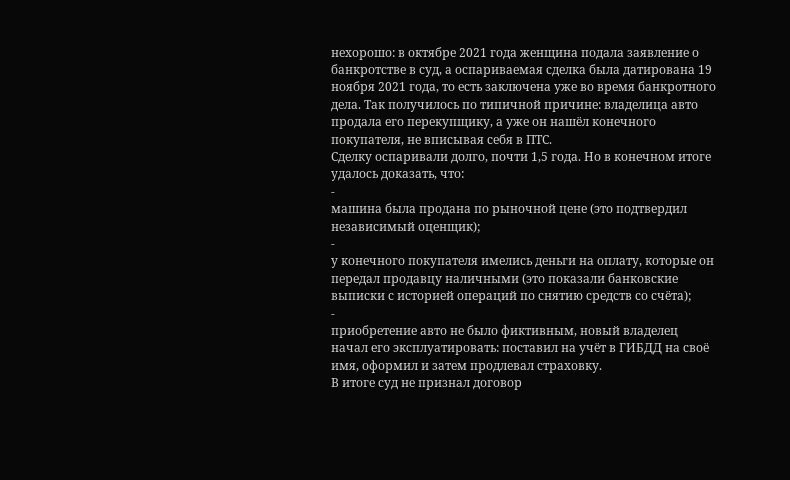нехорошо: в октябре 2021 года женщина подала заявление о банкротстве в суд, а оспариваемая сделка была датирована 19 ноября 2021 года, то есть заключена уже во время банкротного дела. Так получилось по типичной причине: владелица авто продала его перекупщику, а уже он нашёл конечного покупателя, не вписывая себя в ПТС.
Сделку оспаривали долго, почти 1,5 года. Но в конечном итоге удалось доказать, что:
-
машина была продана по рыночной цене (это подтвердил независимый оценщик);
-
у конечного покупателя имелись деньги на оплату, которые он передал продавцу наличными (это показали банковские выписки с историей операций по снятию средств со счёта);
-
приобретение авто не было фиктивным, новый владелец начал его эксплуатировать: поставил на учёт в ГИБДД на своё имя, оформил и затем продлевал страховку.
В итоге суд не признал договор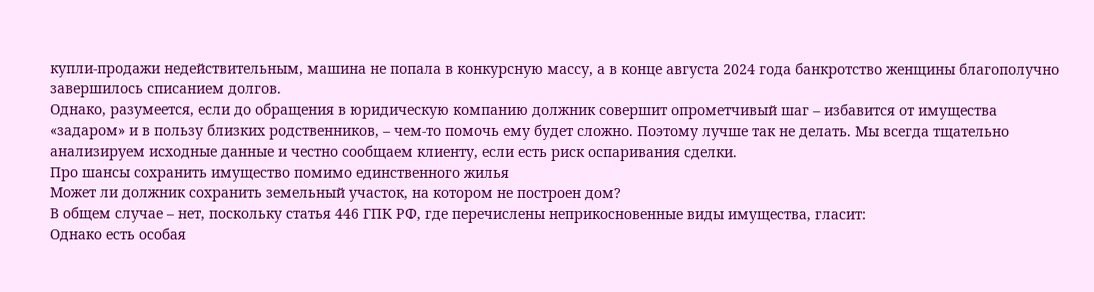купли-продажи недействительным, машина не попала в конкурсную массу, а в конце августа 2024 года банкротство женщины благополучно завершилось списанием долгов.
Однако, разумеется, если до обращения в юридическую компанию должник совершит опрометчивый шаг – избавится от имущества «задаром» и в пользу близких родственников, – чем-то помочь ему будет сложно. Поэтому лучше так не делать. Мы всегда тщательно анализируем исходные данные и честно сообщаем клиенту, если есть риск оспаривания сделки.
Про шансы сохранить имущество помимо единственного жилья
Может ли должник сохранить земельный участок, на котором не построен дом?
В общем случае – нет, поскольку статья 446 ГПК РФ, где перечислены неприкосновенные виды имущества, гласит:
Однако есть особая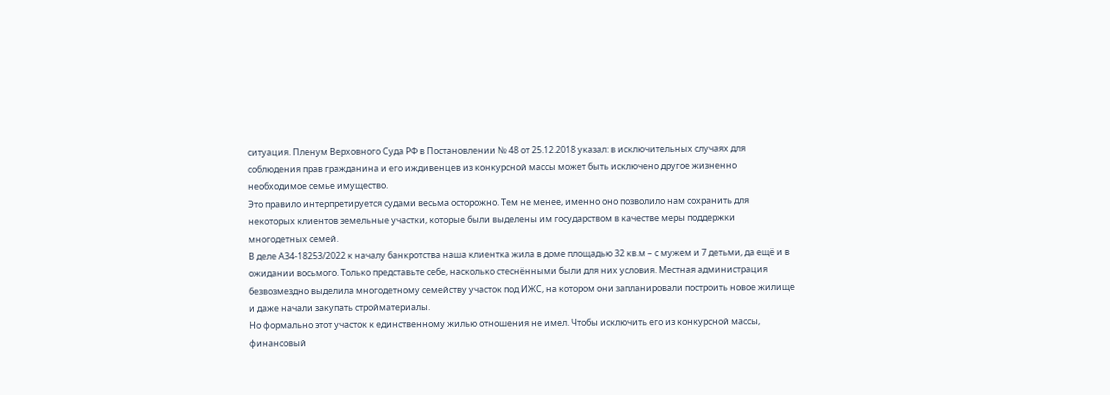ситуация. Пленум Верховного Суда РФ в Постановлении № 48 от 25.12.2018 указал: в исключительных случаях для соблюдения прав гражданина и его иждивенцев из конкурсной массы может быть исключено другое жизненно необходимое семье имущество.
Это правило интерпретируется судами весьма осторожно. Тем не менее, именно оно позволило нам сохранить для некоторых клиентов земельные участки, которые были выделены им государством в качестве меры поддержки многодетных семей.
В деле А34-18253/2022 к началу банкротства наша клиентка жила в доме площадью 32 кв.м – с мужем и 7 детьми, да ещё и в ожидании восьмого. Только представьте себе, насколько стеснёнными были для них условия. Местная администрация безвозмездно выделила многодетному семейству участок под ИЖС, на котором они запланировали построить новое жилище и даже начали закупать стройматериалы.
Но формально этот участок к единственному жилью отношения не имел. Чтобы исключить его из конкурсной массы, финансовый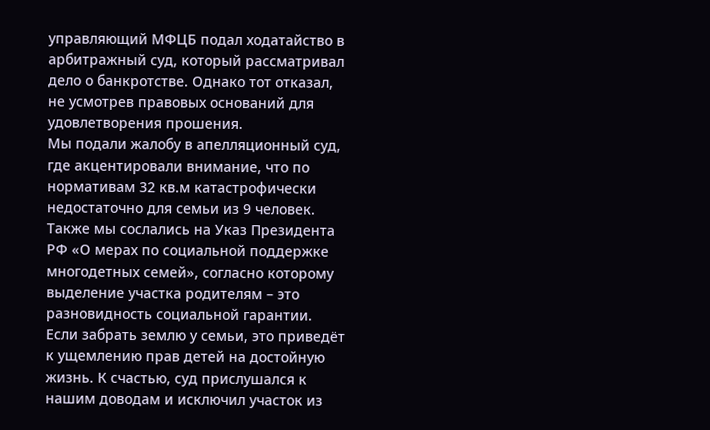управляющий МФЦБ подал ходатайство в арбитражный суд, который рассматривал дело о банкротстве. Однако тот отказал, не усмотрев правовых оснований для удовлетворения прошения.
Мы подали жалобу в апелляционный суд, где акцентировали внимание, что по нормативам 32 кв.м катастрофически недостаточно для семьи из 9 человек. Также мы сослались на Указ Президента РФ «О мерах по социальной поддержке многодетных семей», согласно которому выделение участка родителям – это разновидность социальной гарантии. Если забрать землю у семьи, это приведёт к ущемлению прав детей на достойную жизнь. К счастью, суд прислушался к нашим доводам и исключил участок из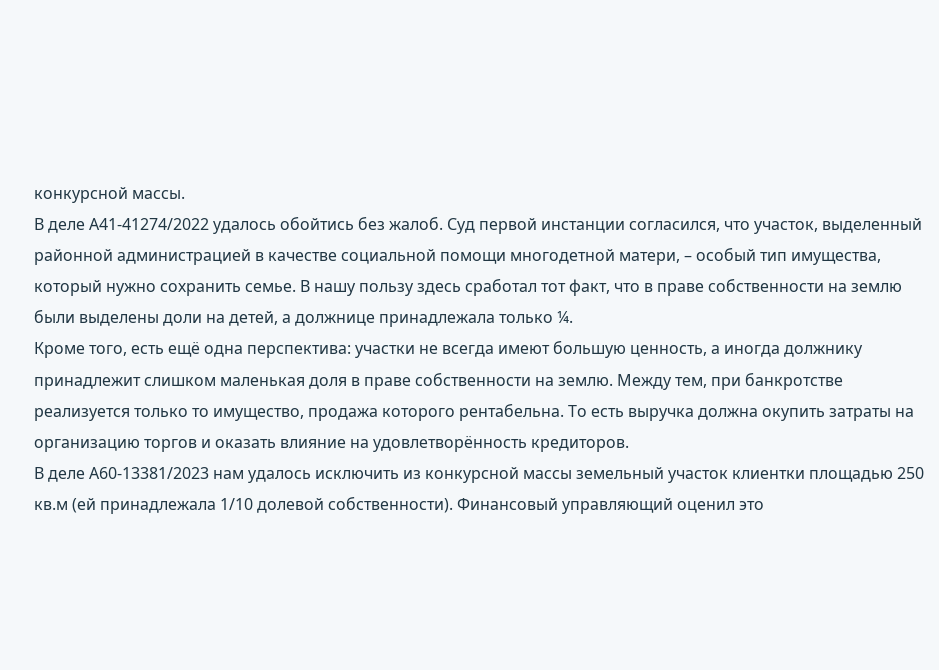конкурсной массы.
В деле А41-41274/2022 удалось обойтись без жалоб. Суд первой инстанции согласился, что участок, выделенный районной администрацией в качестве социальной помощи многодетной матери, – особый тип имущества, который нужно сохранить семье. В нашу пользу здесь сработал тот факт, что в праве собственности на землю были выделены доли на детей, а должнице принадлежала только ¼.
Кроме того, есть ещё одна перспектива: участки не всегда имеют большую ценность, а иногда должнику принадлежит слишком маленькая доля в праве собственности на землю. Между тем, при банкротстве реализуется только то имущество, продажа которого рентабельна. То есть выручка должна окупить затраты на организацию торгов и оказать влияние на удовлетворённость кредиторов.
В деле А60-13381/2023 нам удалось исключить из конкурсной массы земельный участок клиентки площадью 250 кв.м (ей принадлежала 1/10 долевой собственности). Финансовый управляющий оценил это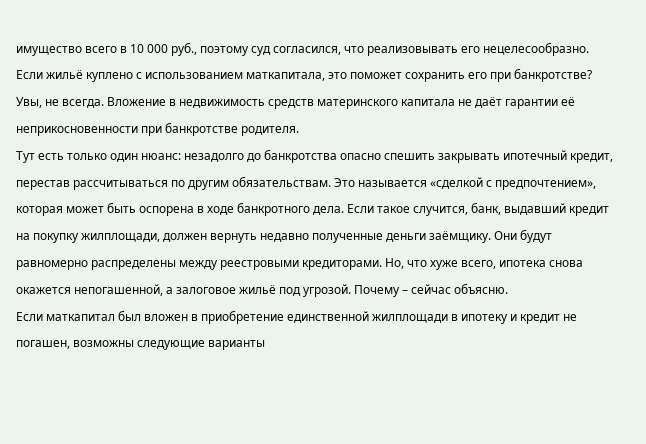имущество всего в 10 000 руб., поэтому суд согласился, что реализовывать его нецелесообразно.
Если жильё куплено с использованием маткапитала, это поможет сохранить его при банкротстве?
Увы, не всегда. Вложение в недвижимость средств материнского капитала не даёт гарантии её неприкосновенности при банкротстве родителя.
Тут есть только один нюанс: незадолго до банкротства опасно спешить закрывать ипотечный кредит, перестав рассчитываться по другим обязательствам. Это называется «сделкой с предпочтением», которая может быть оспорена в ходе банкротного дела. Если такое случится, банк, выдавший кредит на покупку жилплощади, должен вернуть недавно полученные деньги заёмщику. Они будут равномерно распределены между реестровыми кредиторами. Но, что хуже всего, ипотека снова окажется непогашенной, а залоговое жильё под угрозой. Почему – сейчас объясню.
Если маткапитал был вложен в приобретение единственной жилплощади в ипотеку и кредит не погашен, возможны следующие варианты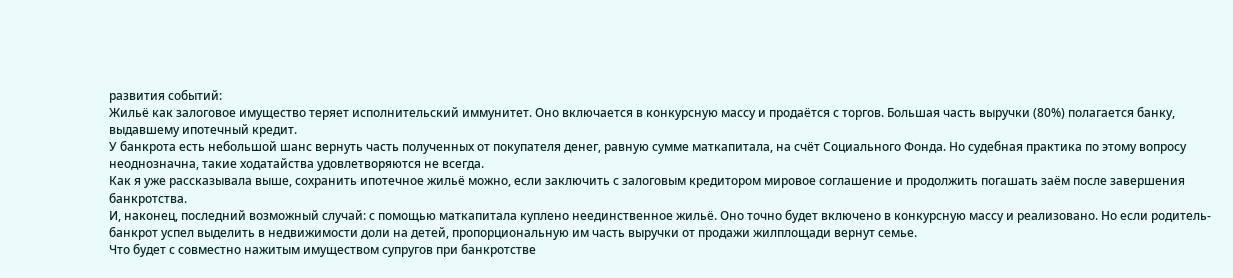развития событий:
Жильё как залоговое имущество теряет исполнительский иммунитет. Оно включается в конкурсную массу и продаётся с торгов. Большая часть выручки (80%) полагается банку, выдавшему ипотечный кредит.
У банкрота есть небольшой шанс вернуть часть полученных от покупателя денег, равную сумме маткапитала, на счёт Социального Фонда. Но судебная практика по этому вопросу неоднозначна, такие ходатайства удовлетворяются не всегда.
Как я уже рассказывала выше, сохранить ипотечное жильё можно, если заключить с залоговым кредитором мировое соглашение и продолжить погашать заём после завершения банкротства.
И, наконец, последний возможный случай: с помощью маткапитала куплено неединственное жильё. Оно точно будет включено в конкурсную массу и реализовано. Но если родитель-банкрот успел выделить в недвижимости доли на детей, пропорциональную им часть выручки от продажи жилплощади вернут семье.
Что будет с совместно нажитым имуществом супругов при банкротстве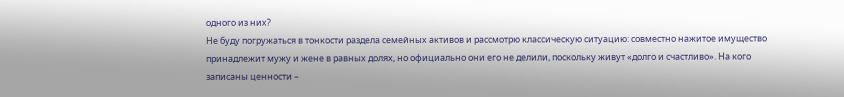одного из них?
Не буду погружаться в тонкости раздела семейных активов и рассмотрю классическую ситуацию: совместно нажитое имущество принадлежит мужу и жене в равных долях, но официально они его не делили, поскольку живут «долго и счастливо». На кого записаны ценности –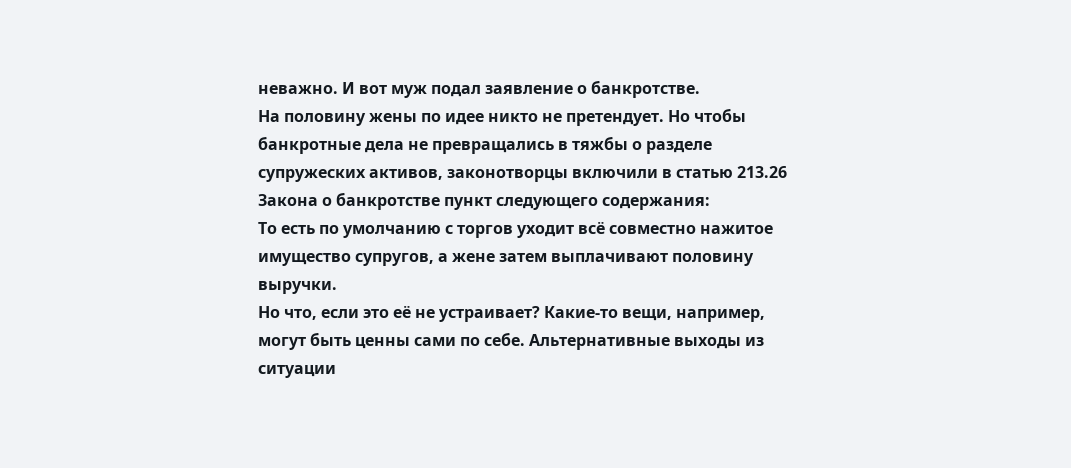неважно. И вот муж подал заявление о банкротстве.
На половину жены по идее никто не претендует. Но чтобы банкротные дела не превращались в тяжбы о разделе супружеских активов, законотворцы включили в статью 213.26 Закона о банкротстве пункт следующего содержания:
То есть по умолчанию с торгов уходит всё совместно нажитое имущество супругов, а жене затем выплачивают половину выручки.
Но что, если это её не устраивает? Какие-то вещи, например, могут быть ценны сами по себе. Альтернативные выходы из ситуации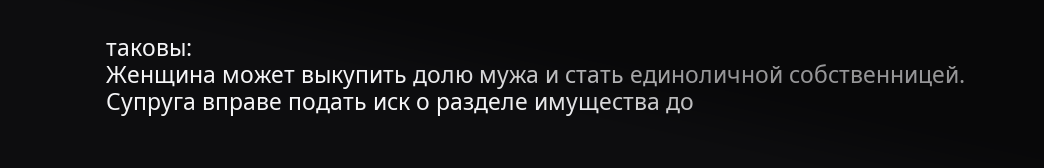таковы:
Женщина может выкупить долю мужа и стать единоличной собственницей.
Супруга вправе подать иск о разделе имущества до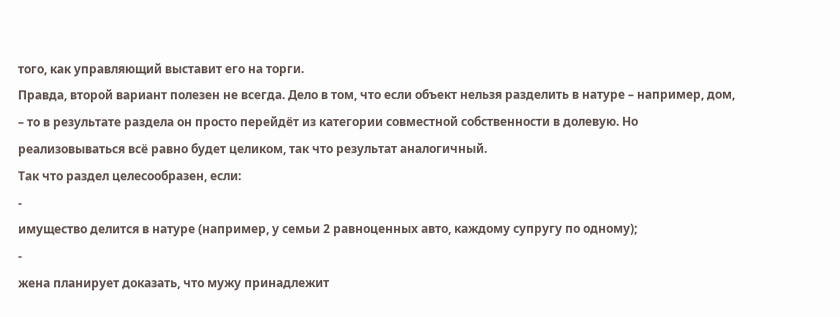того, как управляющий выставит его на торги.
Правда, второй вариант полезен не всегда. Дело в том, что если объект нельзя разделить в натуре – например, дом, – то в результате раздела он просто перейдёт из категории совместной собственности в долевую. Но реализовываться всё равно будет целиком, так что результат аналогичный.
Так что раздел целесообразен, если:
-
имущество делится в натуре (например, у семьи 2 равноценных авто, каждому супругу по одному);
-
жена планирует доказать, что мужу принадлежит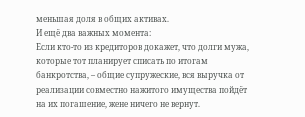меньшая доля в общих активах.
И ещё два важных момента:
Если кто-то из кредиторов докажет, что долги мужа, которые тот планирует списать по итогам банкротства, – общие супружеские, вся выручка от реализации совместно нажитого имущества пойдёт на их погашение, жене ничего не вернут.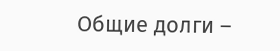Общие долги –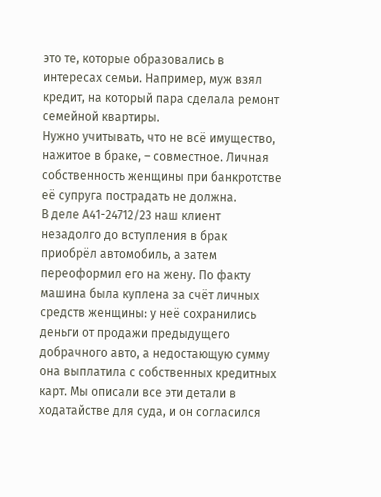это те, которые образовались в интересах семьи. Например, муж взял кредит, на который пара сделала ремонт семейной квартиры.
Нужно учитывать, что не всё имущество, нажитое в браке, – совместное. Личная собственность женщины при банкротстве её супруга пострадать не должна.
В деле А41-24712/23 наш клиент незадолго до вступления в брак приобрёл автомобиль, а затем переоформил его на жену. По факту машина была куплена за счёт личных средств женщины: у неё сохранились деньги от продажи предыдущего добрачного авто, а недостающую сумму она выплатила с собственных кредитных карт. Мы описали все эти детали в ходатайстве для суда, и он согласился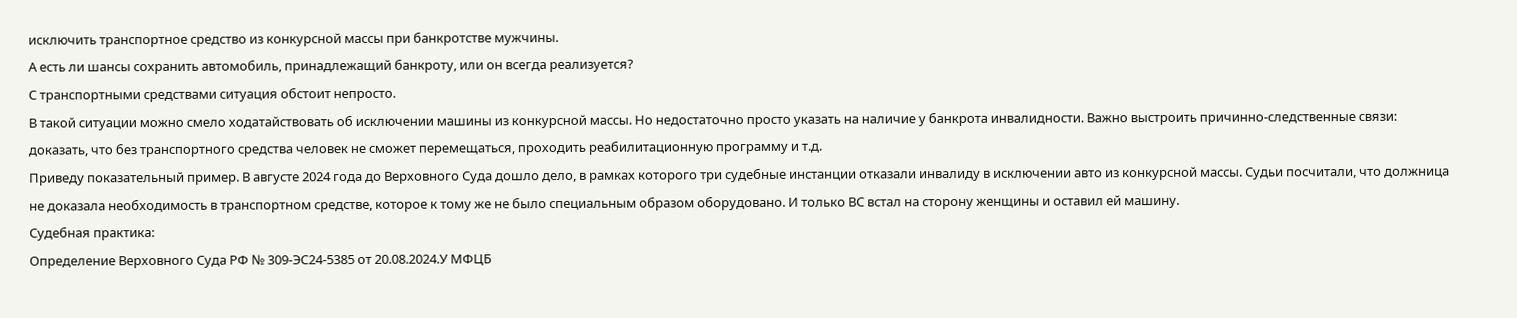исключить транспортное средство из конкурсной массы при банкротстве мужчины.
А есть ли шансы сохранить автомобиль, принадлежащий банкроту, или он всегда реализуется?
С транспортными средствами ситуация обстоит непросто.
В такой ситуации можно смело ходатайствовать об исключении машины из конкурсной массы. Но недостаточно просто указать на наличие у банкрота инвалидности. Важно выстроить причинно-следственные связи: доказать, что без транспортного средства человек не сможет перемещаться, проходить реабилитационную программу и т.д.
Приведу показательный пример. В августе 2024 года до Верховного Суда дошло дело, в рамках которого три судебные инстанции отказали инвалиду в исключении авто из конкурсной массы. Судьи посчитали, что должница не доказала необходимость в транспортном средстве, которое к тому же не было специальным образом оборудовано. И только ВС встал на сторону женщины и оставил ей машину.
Судебная практика:
Определение Верховного Суда РФ № 309-ЭС24-5385 от 20.08.2024.У МФЦБ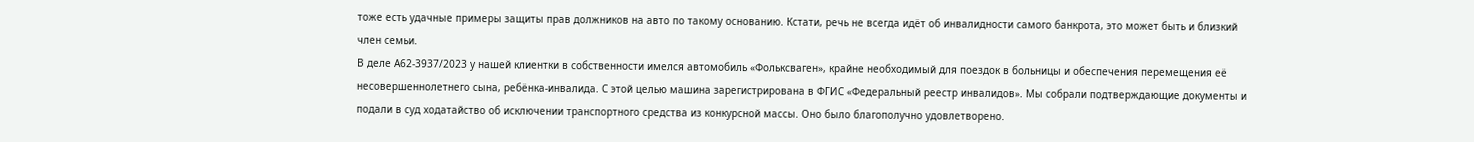тоже есть удачные примеры защиты прав должников на авто по такому основанию. Кстати, речь не всегда идёт об инвалидности самого банкрота, это может быть и близкий член семьи.
В деле А62-3937/2023 у нашей клиентки в собственности имелся автомобиль «Фольксваген», крайне необходимый для поездок в больницы и обеспечения перемещения её несовершеннолетнего сына, ребёнка-инвалида. С этой целью машина зарегистрирована в ФГИС «Федеральный реестр инвалидов». Мы собрали подтверждающие документы и подали в суд ходатайство об исключении транспортного средства из конкурсной массы. Оно было благополучно удовлетворено.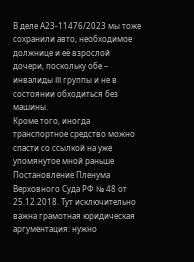В деле А23-11476/2023 мы тоже сохранили авто, необходимое должнице и её взрослой дочери, поскольку обе – инвалиды III группы и не в состоянии обходиться без машины.
Кроме того, иногда транспортное средство можно спасти со ссылкой на уже упомянутое мной раньше Постановление Пленума Верховного Суда РФ № 48 от 25.12.2018. Тут исключительно важна грамотная юридическая аргументация: нужно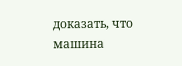доказать, что машина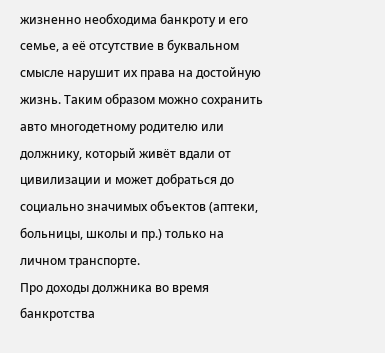жизненно необходима банкроту и его семье, а её отсутствие в буквальном смысле нарушит их права на достойную жизнь. Таким образом можно сохранить авто многодетному родителю или должнику, который живёт вдали от цивилизации и может добраться до социально значимых объектов (аптеки, больницы, школы и пр.) только на личном транспорте.
Про доходы должника во время банкротства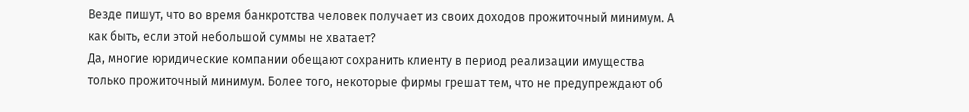Везде пишут, что во время банкротства человек получает из своих доходов прожиточный минимум. А как быть, если этой небольшой суммы не хватает?
Да, многие юридические компании обещают сохранить клиенту в период реализации имущества только прожиточный минимум. Более того, некоторые фирмы грешат тем, что не предупреждают об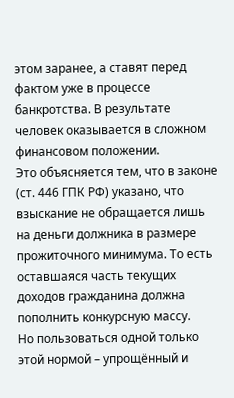этом заранее, а ставят перед фактом уже в процессе банкротства. В результате человек оказывается в сложном финансовом положении.
Это объясняется тем, что в законе (ст. 446 ГПК РФ) указано, что взыскание не обращается лишь на деньги должника в размере прожиточного минимума. То есть оставшаяся часть текущих доходов гражданина должна пополнить конкурсную массу.
Но пользоваться одной только этой нормой – упрощённый и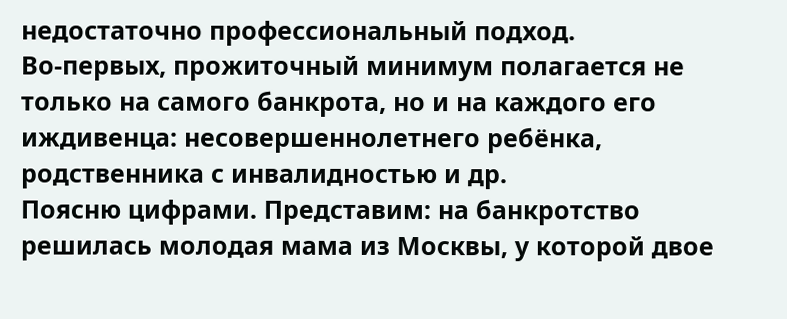недостаточно профессиональный подход.
Во-первых, прожиточный минимум полагается не только на самого банкрота, но и на каждого его иждивенца: несовершеннолетнего ребёнка, родственника с инвалидностью и др.
Поясню цифрами. Представим: на банкротство решилась молодая мама из Москвы, у которой двое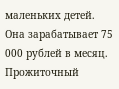маленьких детей. Она зарабатывает 75 000 рублей в месяц. Прожиточный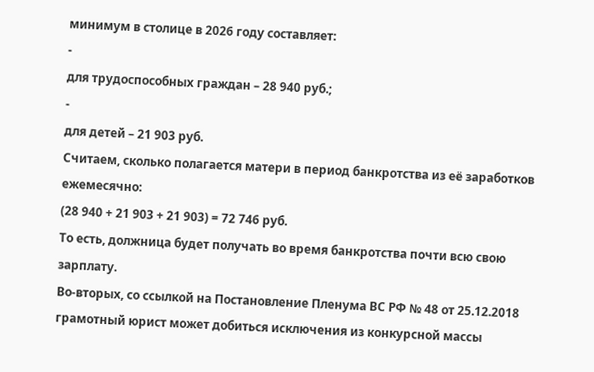минимум в столице в 2026 году составляет:
-
для трудоспособных граждан – 28 940 руб.;
-
для детей – 21 903 руб.
Считаем, сколько полагается матери в период банкротства из её заработков ежемесячно:
(28 940 + 21 903 + 21 903) = 72 746 руб.
То есть, должница будет получать во время банкротства почти всю свою зарплату.
Во-вторых, со ссылкой на Постановление Пленума ВС РФ № 48 от 25.12.2018 грамотный юрист может добиться исключения из конкурсной массы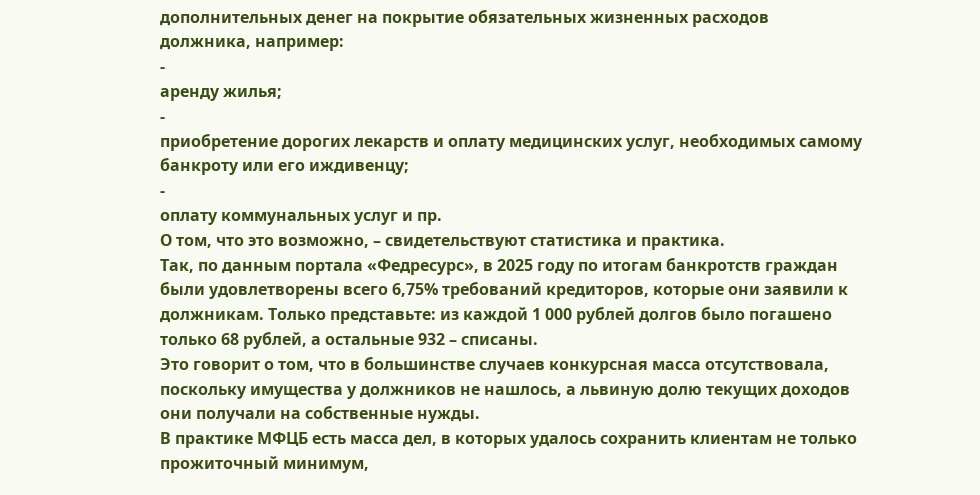дополнительных денег на покрытие обязательных жизненных расходов должника, например:
-
аренду жилья;
-
приобретение дорогих лекарств и оплату медицинских услуг, необходимых самому банкроту или его иждивенцу;
-
оплату коммунальных услуг и пр.
О том, что это возможно, – свидетельствуют статистика и практика.
Так, по данным портала «Федресурс», в 2025 году по итогам банкротств граждан были удовлетворены всего 6,75% требований кредиторов, которые они заявили к должникам. Только представьте: из каждой 1 000 рублей долгов было погашено только 68 рублей, а остальные 932 – списаны.
Это говорит о том, что в большинстве случаев конкурсная масса отсутствовала, поскольку имущества у должников не нашлось, а львиную долю текущих доходов они получали на собственные нужды.
В практике МФЦБ есть масса дел, в которых удалось сохранить клиентам не только прожиточный минимум,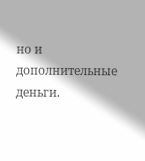но и дополнительные деньги.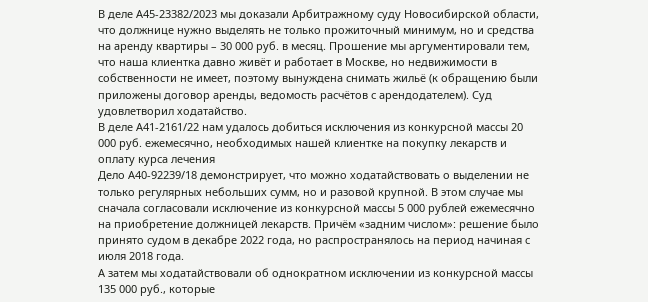В деле А45-23382/2023 мы доказали Арбитражному суду Новосибирской области, что должнице нужно выделять не только прожиточный минимум, но и средства на аренду квартиры – 30 000 руб. в месяц. Прошение мы аргументировали тем, что наша клиентка давно живёт и работает в Москве, но недвижимости в собственности не имеет, поэтому вынуждена снимать жильё (к обращению были приложены договор аренды, ведомость расчётов с арендодателем). Суд удовлетворил ходатайство.
В деле А41-2161/22 нам удалось добиться исключения из конкурсной массы 20 000 руб. ежемесячно, необходимых нашей клиентке на покупку лекарств и оплату курса лечения
Дело А40-92239/18 демонстрирует, что можно ходатайствовать о выделении не только регулярных небольших сумм, но и разовой крупной. В этом случае мы сначала согласовали исключение из конкурсной массы 5 000 рублей ежемесячно на приобретение должницей лекарств. Причём «задним числом»: решение было принято судом в декабре 2022 года, но распространялось на период начиная с июля 2018 года.
А затем мы ходатайствовали об однократном исключении из конкурсной массы 135 000 руб., которые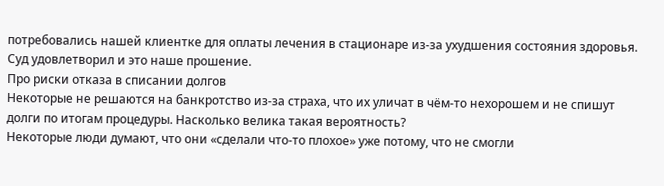потребовались нашей клиентке для оплаты лечения в стационаре из-за ухудшения состояния здоровья. Суд удовлетворил и это наше прошение.
Про риски отказа в списании долгов
Некоторые не решаются на банкротство из-за страха, что их уличат в чём-то нехорошем и не спишут долги по итогам процедуры. Насколько велика такая вероятность?
Некоторые люди думают, что они «сделали что-то плохое» уже потому, что не смогли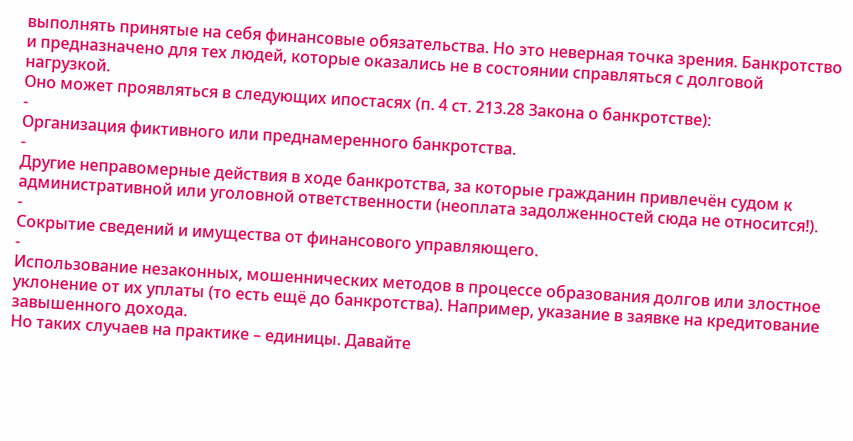выполнять принятые на себя финансовые обязательства. Но это неверная точка зрения. Банкротство и предназначено для тех людей, которые оказались не в состоянии справляться с долговой нагрузкой.
Оно может проявляться в следующих ипостасях (п. 4 ст. 213.28 Закона о банкротстве):
-
Организация фиктивного или преднамеренного банкротства.
-
Другие неправомерные действия в ходе банкротства, за которые гражданин привлечён судом к административной или уголовной ответственности (неоплата задолженностей сюда не относится!).
-
Сокрытие сведений и имущества от финансового управляющего.
-
Использование незаконных, мошеннических методов в процессе образования долгов или злостное уклонение от их уплаты (то есть ещё до банкротства). Например, указание в заявке на кредитование завышенного дохода.
Но таких случаев на практике – единицы. Давайте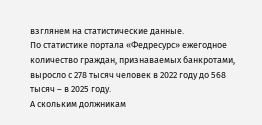взглянем на статистические данные.
По статистике портала «Федресурс» ежегодное количество граждан, признаваемых банкротами, выросло с 278 тысяч человек в 2022 году до 568 тысяч – в 2025 году.
А скольким должникам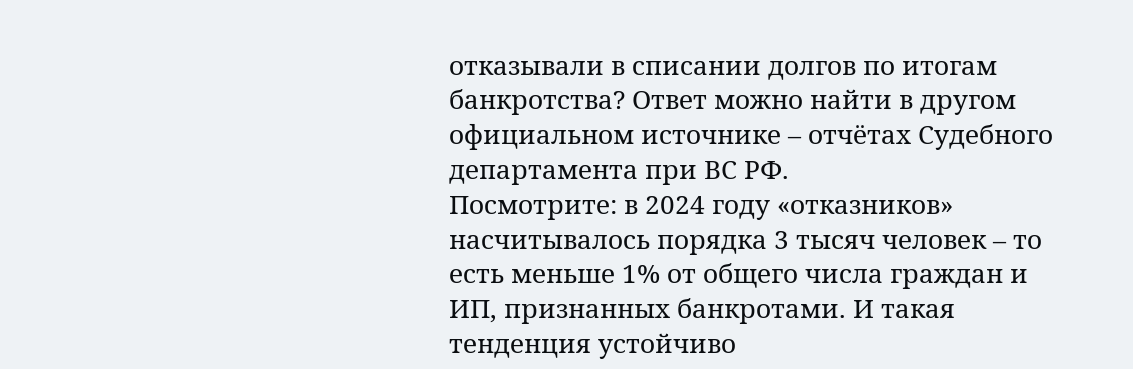отказывали в списании долгов по итогам банкротства? Ответ можно найти в другом официальном источнике – отчётах Судебного департамента при ВС РФ.
Посмотрите: в 2024 году «отказников» насчитывалось порядка 3 тысяч человек – то есть меньше 1% от общего числа граждан и ИП, признанных банкротами. И такая тенденция устойчиво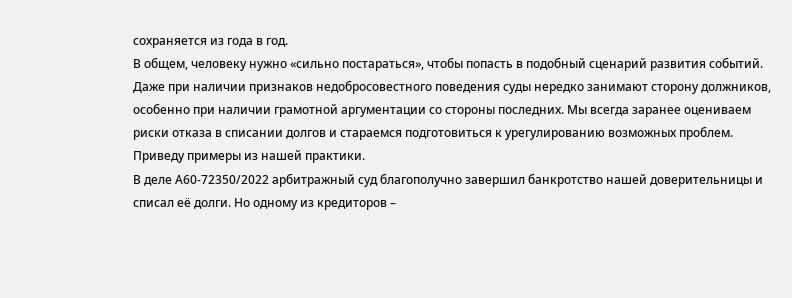сохраняется из года в год.
В общем, человеку нужно «сильно постараться», чтобы попасть в подобный сценарий развития событий. Даже при наличии признаков недобросовестного поведения суды нередко занимают сторону должников, особенно при наличии грамотной аргументации со стороны последних. Мы всегда заранее оцениваем риски отказа в списании долгов и стараемся подготовиться к урегулированию возможных проблем. Приведу примеры из нашей практики.
В деле А60-72350/2022 арбитражный суд благополучно завершил банкротство нашей доверительницы и списал её долги. Но одному из кредиторов –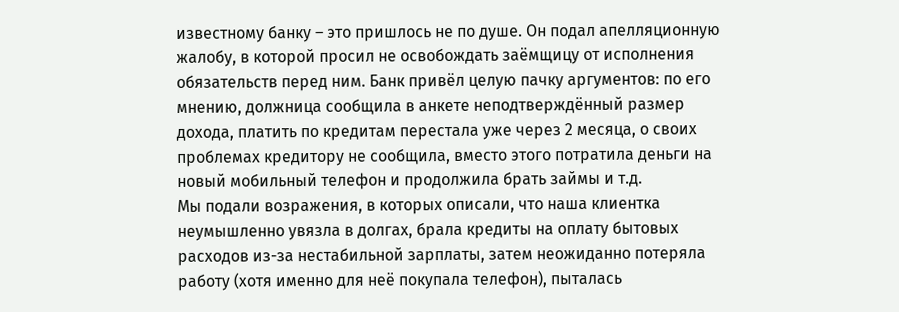известному банку – это пришлось не по душе. Он подал апелляционную жалобу, в которой просил не освобождать заёмщицу от исполнения обязательств перед ним. Банк привёл целую пачку аргументов: по его мнению, должница сообщила в анкете неподтверждённый размер дохода, платить по кредитам перестала уже через 2 месяца, о своих проблемах кредитору не сообщила, вместо этого потратила деньги на новый мобильный телефон и продолжила брать займы и т.д.
Мы подали возражения, в которых описали, что наша клиентка неумышленно увязла в долгах, брала кредиты на оплату бытовых расходов из-за нестабильной зарплаты, затем неожиданно потеряла работу (хотя именно для неё покупала телефон), пыталась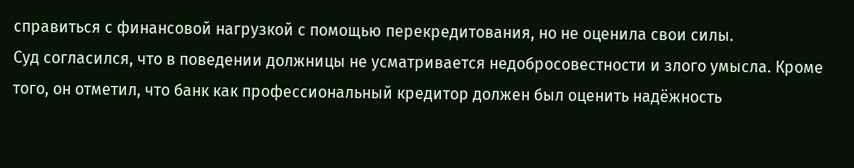справиться с финансовой нагрузкой с помощью перекредитования, но не оценила свои силы.
Суд согласился, что в поведении должницы не усматривается недобросовестности и злого умысла. Кроме того, он отметил, что банк как профессиональный кредитор должен был оценить надёжность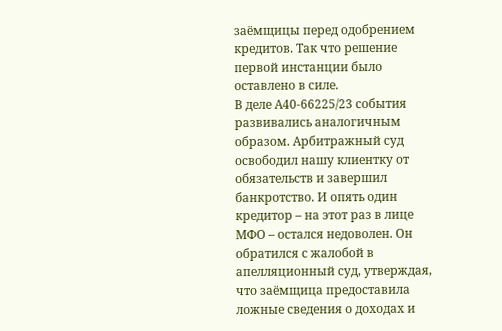заёмщицы перед одобрением кредитов. Так что решение первой инстанции было оставлено в силе.
В деле А40-66225/23 события развивались аналогичным образом. Арбитражный суд освободил нашу клиентку от обязательств и завершил банкротство. И опять один кредитор – на этот раз в лице МФО – остался недоволен. Он обратился с жалобой в апелляционный суд, утверждая, что заёмщица предоставила ложные сведения о доходах и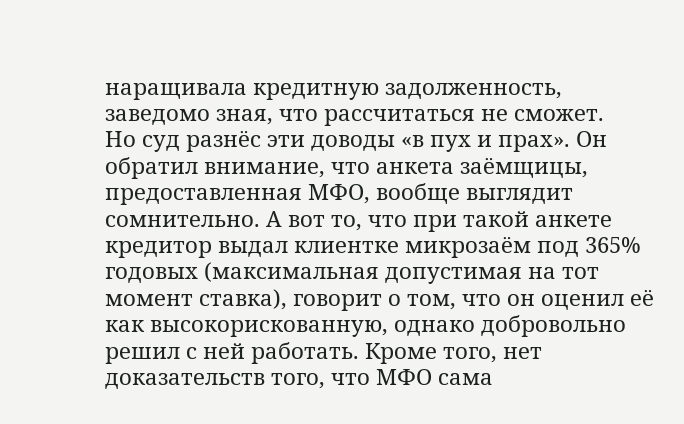наращивала кредитную задолженность, заведомо зная, что рассчитаться не сможет.
Но суд разнёс эти доводы «в пух и прах». Он обратил внимание, что анкета заёмщицы, предоставленная МФО, вообще выглядит сомнительно. А вот то, что при такой анкете кредитор выдал клиентке микрозаём под 365% годовых (максимальная допустимая на тот момент ставка), говорит о том, что он оценил её как высокорискованную, однако добровольно решил с ней работать. Кроме того, нет доказательств того, что МФО сама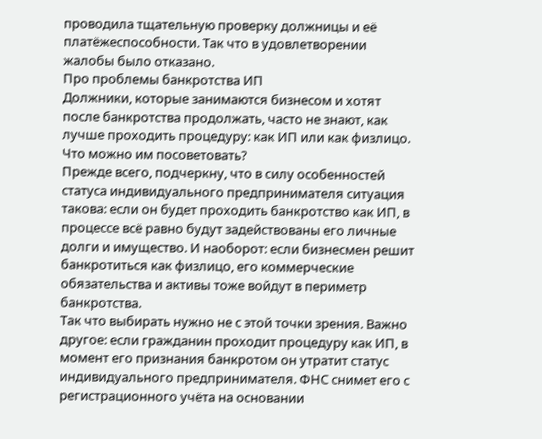проводила тщательную проверку должницы и её платёжеспособности. Так что в удовлетворении жалобы было отказано.
Про проблемы банкротства ИП
Должники, которые занимаются бизнесом и хотят после банкротства продолжать, часто не знают, как лучше проходить процедуру: как ИП или как физлицо. Что можно им посоветовать?
Прежде всего, подчеркну, что в силу особенностей статуса индивидуального предпринимателя ситуация такова: если он будет проходить банкротство как ИП, в процессе всё равно будут задействованы его личные долги и имущество. И наоборот: если бизнесмен решит банкротиться как физлицо, его коммерческие обязательства и активы тоже войдут в периметр банкротства.
Так что выбирать нужно не с этой точки зрения. Важно другое: если гражданин проходит процедуру как ИП, в момент его признания банкротом он утратит статус индивидуального предпринимателя. ФНС снимет его с регистрационного учёта на основании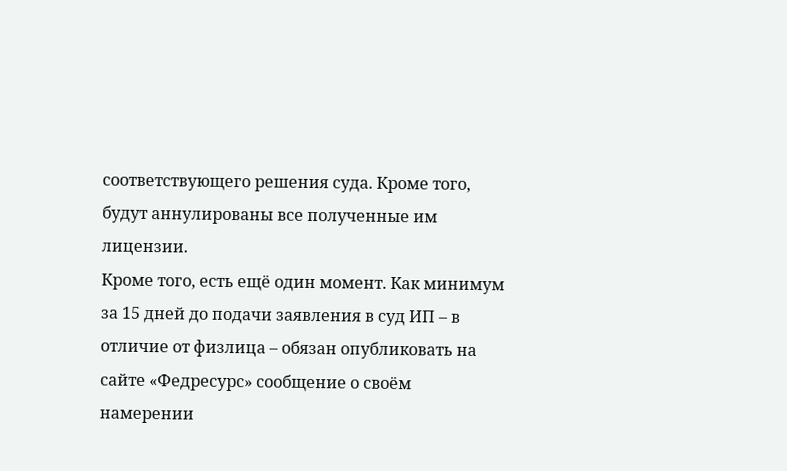соответствующего решения суда. Кроме того, будут аннулированы все полученные им лицензии.
Кроме того, есть ещё один момент. Как минимум за 15 дней до подачи заявления в суд ИП – в отличие от физлица – обязан опубликовать на сайте «Федресурс» сообщение о своём намерении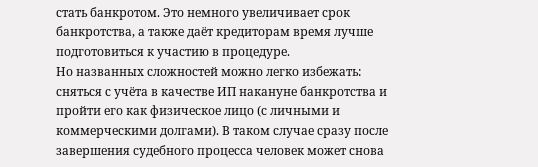стать банкротом. Это немного увеличивает срок банкротства, а также даёт кредиторам время лучше подготовиться к участию в процедуре.
Но названных сложностей можно легко избежать: сняться с учёта в качестве ИП накануне банкротства и пройти его как физическое лицо (с личными и коммерческими долгами). В таком случае сразу после завершения судебного процесса человек может снова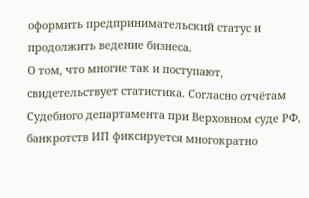оформить предпринимательский статус и продолжить ведение бизнеса.
О том, что многие так и поступают, свидетельствует статистика. Согласно отчётам Судебного департамента при Верховном суде РФ, банкротств ИП фиксируется многократно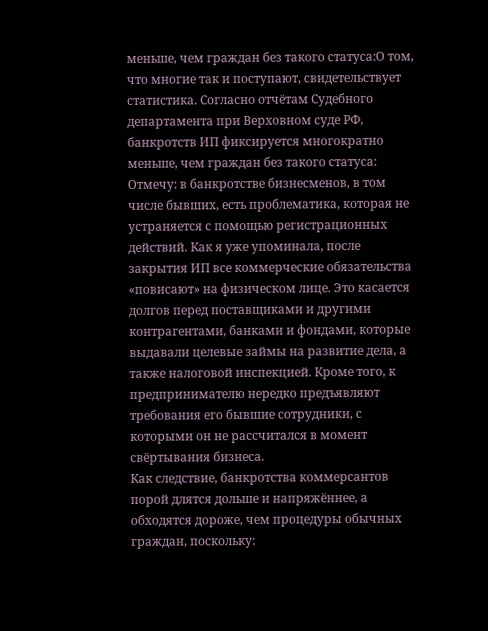меньше, чем граждан без такого статуса:О том, что многие так и поступают, свидетельствует статистика. Согласно отчётам Судебного департамента при Верховном суде РФ, банкротств ИП фиксируется многократно меньше, чем граждан без такого статуса:
Отмечу: в банкротстве бизнесменов, в том числе бывших, есть проблематика, которая не устраняется с помощью регистрационных действий. Как я уже упоминала, после закрытия ИП все коммерческие обязательства «повисают» на физическом лице. Это касается долгов перед поставщиками и другими контрагентами, банками и фондами, которые выдавали целевые займы на развитие дела, а также налоговой инспекцией. Кроме того, к предпринимателю нередко предъявляют требования его бывшие сотрудники, с которыми он не рассчитался в момент свёртывания бизнеса.
Как следствие, банкротства коммерсантов порой длятся дольше и напряжённее, а обходятся дороже, чем процедуры обычных граждан, поскольку: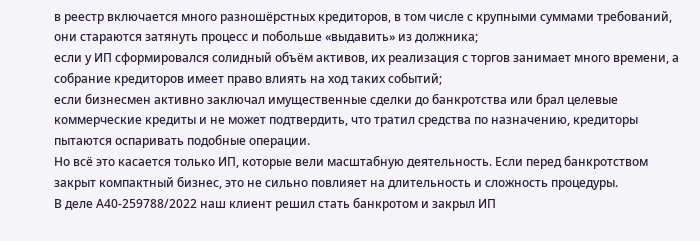в реестр включается много разношёрстных кредиторов, в том числе с крупными суммами требований, они стараются затянуть процесс и побольше «выдавить» из должника;
если у ИП сформировался солидный объём активов, их реализация с торгов занимает много времени, а собрание кредиторов имеет право влиять на ход таких событий;
если бизнесмен активно заключал имущественные сделки до банкротства или брал целевые коммерческие кредиты и не может подтвердить, что тратил средства по назначению, кредиторы пытаются оспаривать подобные операции.
Но всё это касается только ИП, которые вели масштабную деятельность. Если перед банкротством закрыт компактный бизнес, это не сильно повлияет на длительность и сложность процедуры.
В деле А40-259788/2022 наш клиент решил стать банкротом и закрыл ИП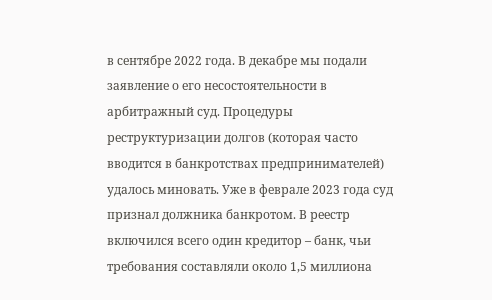в сентябре 2022 года. В декабре мы подали заявление о его несостоятельности в арбитражный суд. Процедуры реструктуризации долгов (которая часто вводится в банкротствах предпринимателей) удалось миновать. Уже в феврале 2023 года суд признал должника банкротом. В реестр включился всего один кредитор – банк, чьи требования составляли около 1,5 миллиона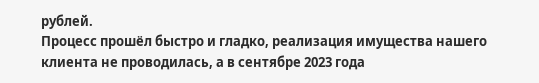рублей.
Процесс прошёл быстро и гладко, реализация имущества нашего клиента не проводилась, а в сентябре 2023 года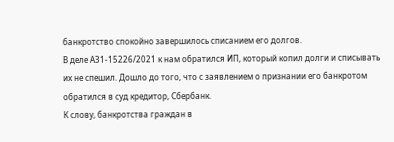банкротство спокойно завершилось списанием его долгов.
В деле А31-15226/2021 к нам обратился ИП, который копил долги и списывать их не спешил. Дошло до того, что с заявлением о признании его банкротом обратился в суд кредитор, Сбербанк.
К слову, банкротства граждан в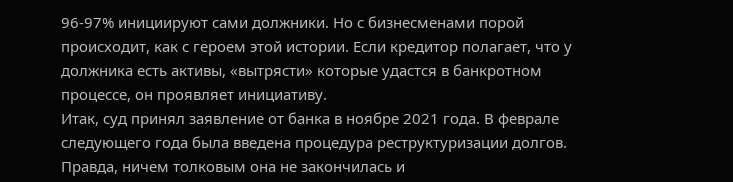96-97% инициируют сами должники. Но с бизнесменами порой происходит, как с героем этой истории. Если кредитор полагает, что у должника есть активы, «вытрясти» которые удастся в банкротном процессе, он проявляет инициативу.
Итак, суд принял заявление от банка в ноябре 2021 года. В феврале следующего года была введена процедура реструктуризации долгов. Правда, ничем толковым она не закончилась и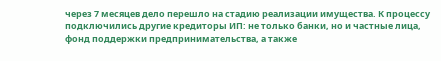через 7 месяцев дело перешло на стадию реализации имущества. К процессу подключились другие кредиторы ИП: не только банки, но и частные лица, фонд поддержки предпринимательства, а также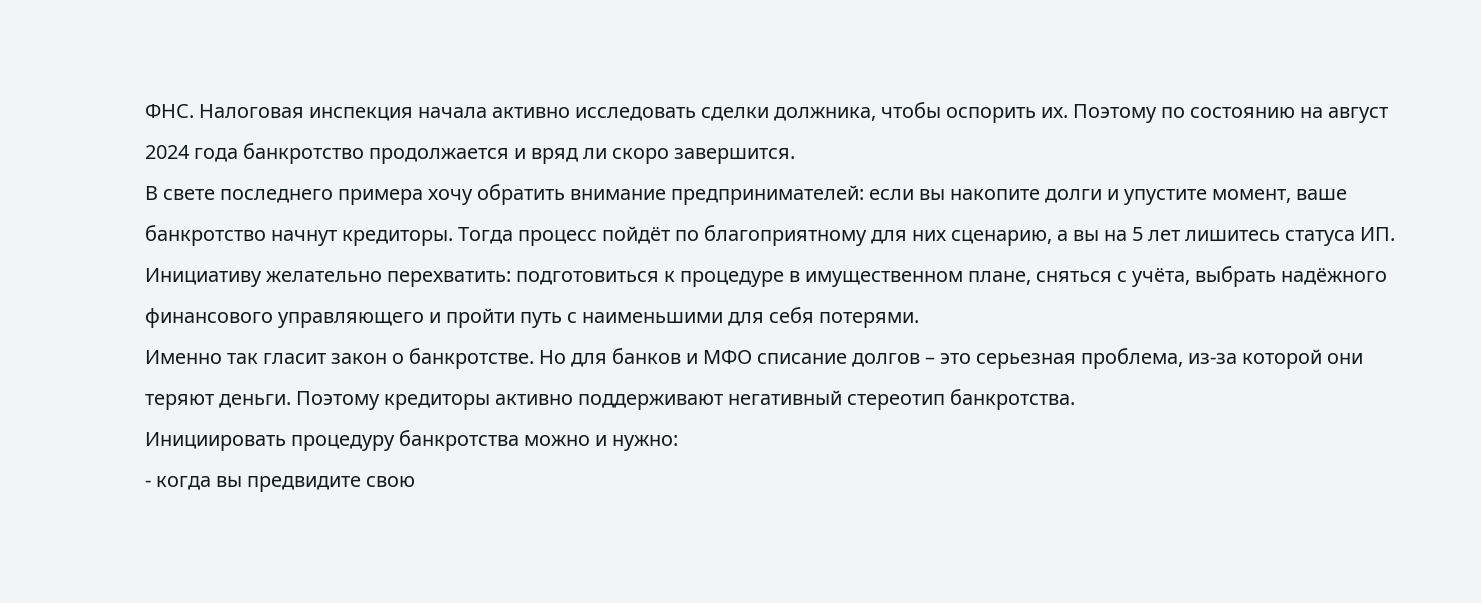ФНС. Налоговая инспекция начала активно исследовать сделки должника, чтобы оспорить их. Поэтому по состоянию на август 2024 года банкротство продолжается и вряд ли скоро завершится.
В свете последнего примера хочу обратить внимание предпринимателей: если вы накопите долги и упустите момент, ваше банкротство начнут кредиторы. Тогда процесс пойдёт по благоприятному для них сценарию, а вы на 5 лет лишитесь статуса ИП. Инициативу желательно перехватить: подготовиться к процедуре в имущественном плане, сняться с учёта, выбрать надёжного финансового управляющего и пройти путь с наименьшими для себя потерями.
Именно так гласит закон о банкротстве. Но для банков и МФО списание долгов – это серьезная проблема, из-за которой они теряют деньги. Поэтому кредиторы активно поддерживают негативный стереотип банкротства.
Инициировать процедуру банкротства можно и нужно:
- когда вы предвидите свою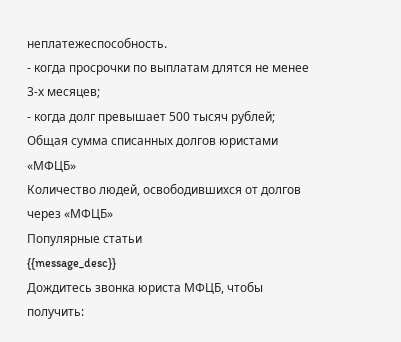неплатежеспособность.
- когда просрочки по выплатам длятся не менее 3-х месяцев;
- когда долг превышает 500 тысяч рублей;
Общая сумма списанных долгов юристами «МФЦБ»
Количество людей, освободившихся от долгов через «МФЦБ»
Популярные статьи
{{message_desc}}
Дождитесь звонка юриста МФЦБ, чтобы получить: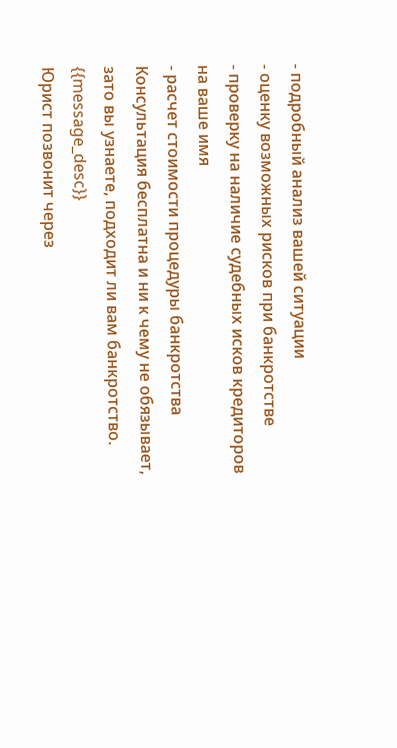- подробный анализ вашей ситуации
- оценку возможных рисков при банкротстве
- проверку на наличие судебных исков кредиторов на ваше имя
- расчет стоимости процедуры банкротства
Консультация бесплатна и ни к чему не обязывает, зато вы узнаете, подходит ли вам банкротство.
{{message_desc}}
Юрист позвонит через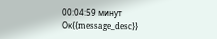00:04:59 минут
Ок{{message_desc}}